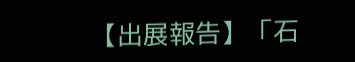【出展報告】「石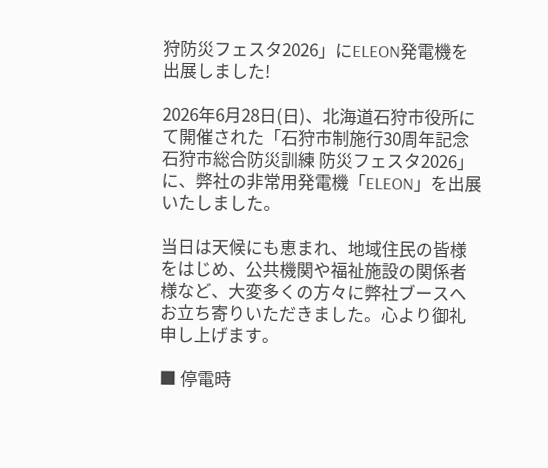狩防災フェスタ2026」にELEON発電機を出展しました!

2026年6月28日(日)、北海道石狩市役所にて開催された「石狩市制施行30周年記念 石狩市総合防災訓練 防災フェスタ2026」に、弊社の非常用発電機「ELEON」を出展いたしました。

当日は天候にも恵まれ、地域住民の皆様をはじめ、公共機関や福祉施設の関係者様など、大変多くの方々に弊社ブースへお立ち寄りいただきました。心より御礼申し上げます。

■ 停電時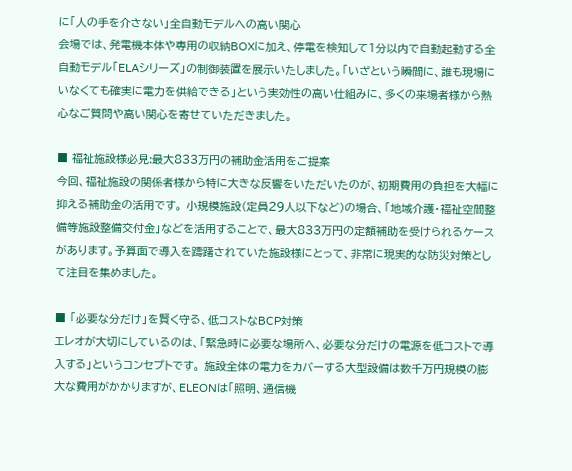に「人の手を介さない」全自動モデルへの高い関心
会場では、発電機本体や専用の収納BOXに加え、停電を検知して1分以内で自動起動する全自動モデル「ELAシリーズ」の制御装置を展示いたしました。「いざという瞬間に、誰も現場にいなくても確実に電力を供給できる」という実効性の高い仕組みに、多くの来場者様から熱心なご質問や高い関心を寄せていただきました。

■ 福祉施設様必見:最大833万円の補助金活用をご提案
今回、福祉施設の関係者様から特に大きな反響をいただいたのが、初期費用の負担を大幅に抑える補助金の活用です。 小規模施設(定員29人以下など)の場合、「地域介護・福祉空間整備等施設整備交付金」などを活用することで、最大833万円の定額補助を受けられるケースがあります。予算面で導入を躊躇されていた施設様にとって、非常に現実的な防災対策として注目を集めました。

■ 「必要な分だけ」を賢く守る、低コストなBCP対策
エレオが大切にしているのは、「緊急時に必要な場所へ、必要な分だけの電源を低コストで導入する」というコンセプトです。 施設全体の電力をカバーする大型設備は数千万円規模の膨大な費用がかかりますが、ELEONは「照明、通信機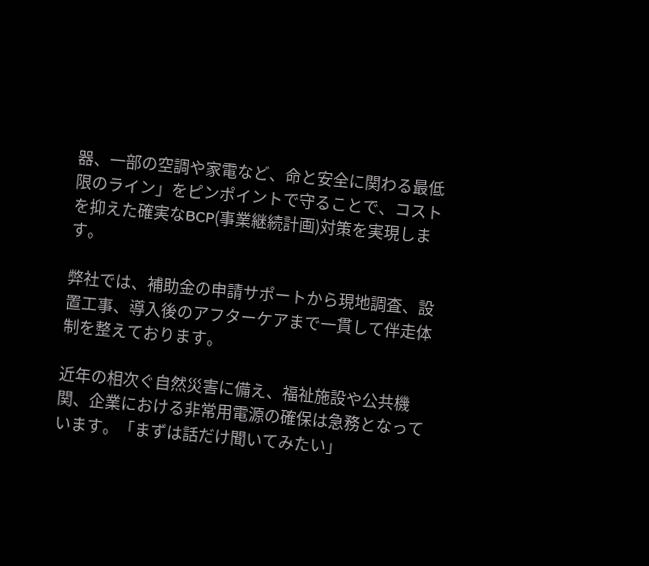器、一部の空調や家電など、命と安全に関わる最低限のライン」をピンポイントで守ることで、コストを抑えた確実なBCP(事業継続計画)対策を実現します。

弊社では、補助金の申請サポートから現地調査、設置工事、導入後のアフターケアまで一貫して伴走体制を整えております。

近年の相次ぐ自然災害に備え、福祉施設や公共機関、企業における非常用電源の確保は急務となっています。「まずは話だけ聞いてみたい」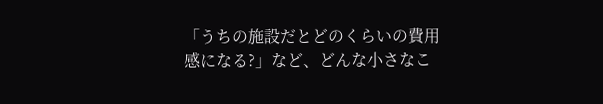「うちの施設だとどのくらいの費用感になる?」など、どんな小さなこ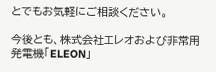とでもお気軽にご相談ください。

今後とも、株式会社エレオおよび非常用発電機「ELEON」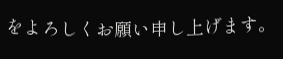をよろしくお願い申し上げます。